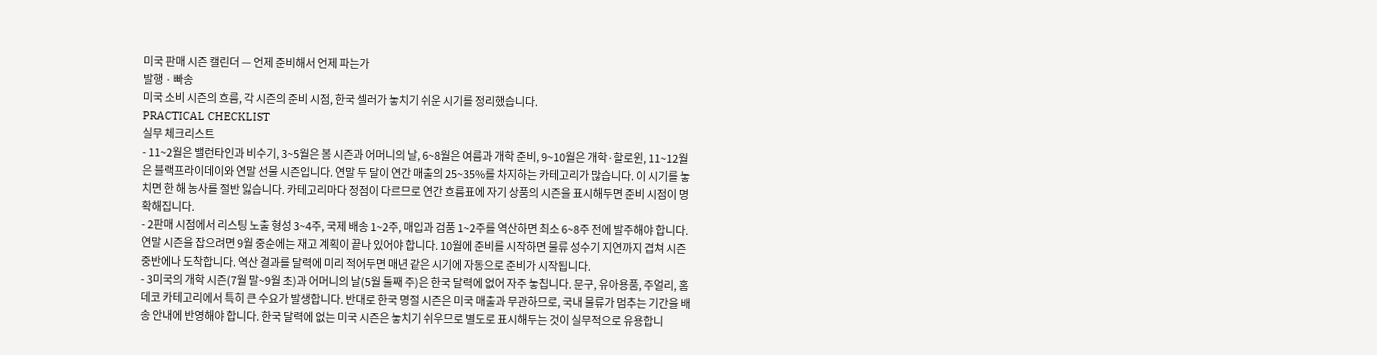미국 판매 시즌 캘린더 — 언제 준비해서 언제 파는가
발행 · 빠송
미국 소비 시즌의 흐름, 각 시즌의 준비 시점, 한국 셀러가 놓치기 쉬운 시기를 정리했습니다.
PRACTICAL CHECKLIST
실무 체크리스트
- 11~2월은 밸런타인과 비수기, 3~5월은 봄 시즌과 어머니의 날, 6~8월은 여름과 개학 준비, 9~10월은 개학·할로윈, 11~12월은 블랙프라이데이와 연말 선물 시즌입니다. 연말 두 달이 연간 매출의 25~35%를 차지하는 카테고리가 많습니다. 이 시기를 놓치면 한 해 농사를 절반 잃습니다. 카테고리마다 정점이 다르므로 연간 흐름표에 자기 상품의 시즌을 표시해두면 준비 시점이 명확해집니다.
- 2판매 시점에서 리스팅 노출 형성 3~4주, 국제 배송 1~2주, 매입과 검품 1~2주를 역산하면 최소 6~8주 전에 발주해야 합니다. 연말 시즌을 잡으려면 9월 중순에는 재고 계획이 끝나 있어야 합니다. 10월에 준비를 시작하면 물류 성수기 지연까지 겹쳐 시즌 중반에나 도착합니다. 역산 결과를 달력에 미리 적어두면 매년 같은 시기에 자동으로 준비가 시작됩니다.
- 3미국의 개학 시즌(7월 말~9월 초)과 어머니의 날(5월 둘째 주)은 한국 달력에 없어 자주 놓칩니다. 문구, 유아용품, 주얼리, 홈데코 카테고리에서 특히 큰 수요가 발생합니다. 반대로 한국 명절 시즌은 미국 매출과 무관하므로, 국내 물류가 멈추는 기간을 배송 안내에 반영해야 합니다. 한국 달력에 없는 미국 시즌은 놓치기 쉬우므로 별도로 표시해두는 것이 실무적으로 유용합니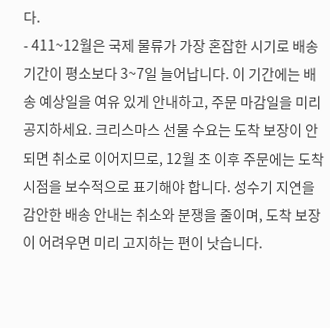다.
- 411~12월은 국제 물류가 가장 혼잡한 시기로 배송 기간이 평소보다 3~7일 늘어납니다. 이 기간에는 배송 예상일을 여유 있게 안내하고, 주문 마감일을 미리 공지하세요. 크리스마스 선물 수요는 도착 보장이 안 되면 취소로 이어지므로, 12월 초 이후 주문에는 도착 시점을 보수적으로 표기해야 합니다. 성수기 지연을 감안한 배송 안내는 취소와 분쟁을 줄이며, 도착 보장이 어려우면 미리 고지하는 편이 낫습니다.